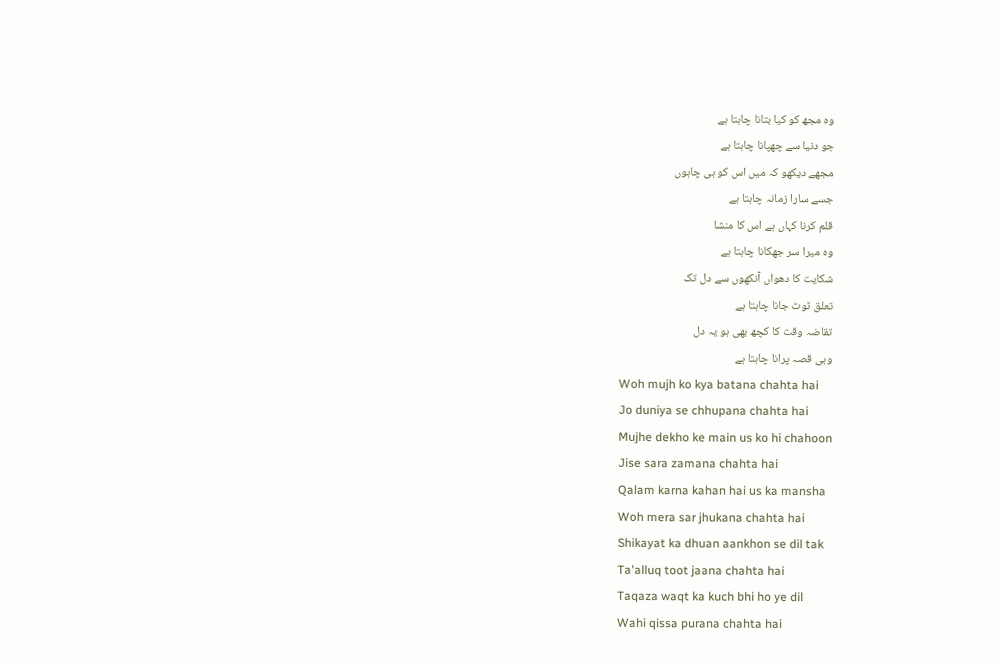وہ مجھ کو کیا بتانا چاہتا ہے
جو دنیا سے چھپانا چاہتا ہے
مجھے دیکھو کہ میں اس کو ہی چاہوں
جسے سارا زمانہ چاہتا ہے
قلم کرنا کہاں ہے اس کا منشا
وہ میرا سر جھکانا چاہتا ہے
شکایت کا دھواں آنکھوں سے دل تک
تعلق ٹوٹ جانا چاہتا ہے
تقاضہ وقت کا کچھ بھی ہو یہ دل
وہی قصہ پرانا چاہتا ہے
Woh mujh ko kya batana chahta hai
Jo duniya se chhupana chahta hai
Mujhe dekho ke main us ko hi chahoon
Jise sara zamana chahta hai
Qalam karna kahan hai us ka mansha
Woh mera sar jhukana chahta hai
Shikayat ka dhuan aankhon se dil tak
Ta'alluq toot jaana chahta hai
Taqaza waqt ka kuch bhi ho ye dil
Wahi qissa purana chahta hai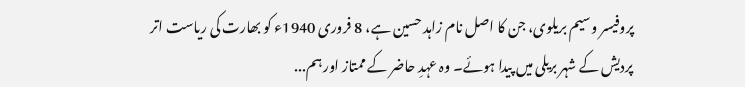پروفیسر وسیم بریلوی، جن کا اصل نام زاہد حسین ہے، 8 فروری 1940ء کو بھارت کی ریاست اتر پردیش کے شہر بریلی میں پیدا ہوئے۔ وہ عہدِ حاضر کے ممتاز اور ہم...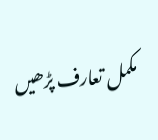مکمل تعارف پڑھیں